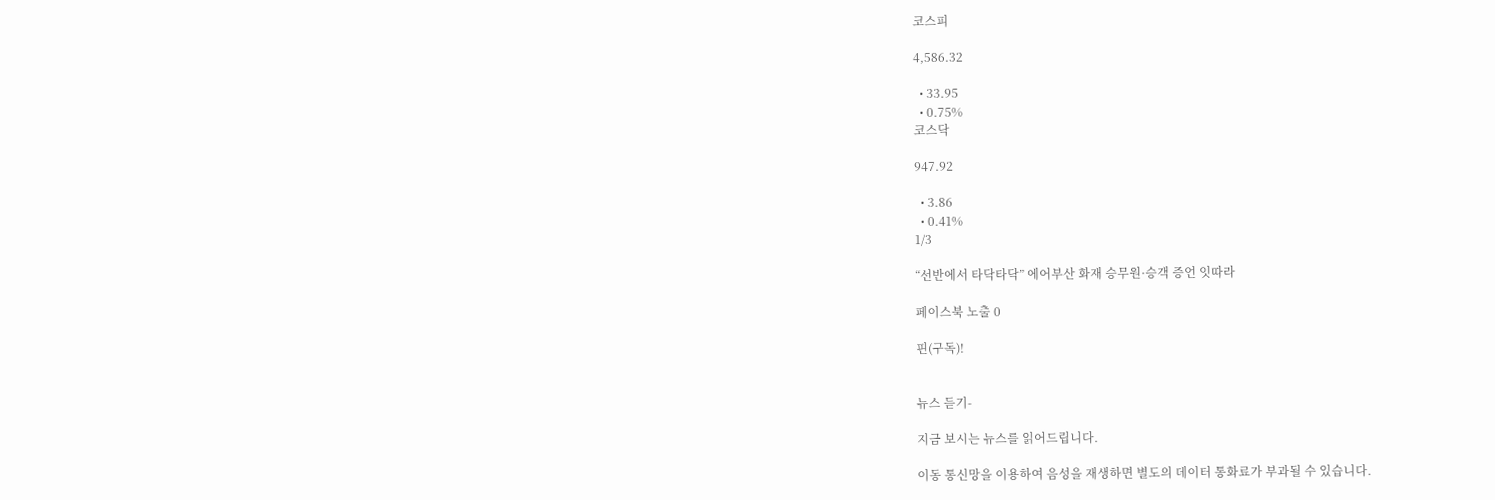코스피

4,586.32

  • 33.95
  • 0.75%
코스닥

947.92

  • 3.86
  • 0.41%
1/3

“선반에서 타닥타닥” 에어부산 화재 승무원·승객 증언 잇따라

페이스북 노출 0

핀(구독)!


뉴스 듣기-

지금 보시는 뉴스를 읽어드립니다.

이동 통신망을 이용하여 음성을 재생하면 별도의 데이터 통화료가 부과될 수 있습니다.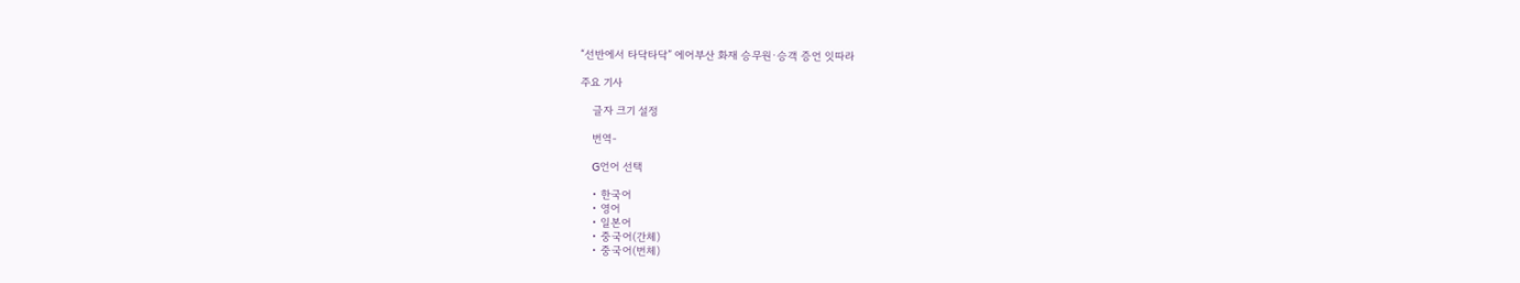“선반에서 타닥타닥” 에어부산 화재 승무원·승객 증언 잇따라

주요 기사

    글자 크기 설정

    번역-

    G언어 선택

    • 한국어
    • 영어
    • 일본어
    • 중국어(간체)
    • 중국어(번체)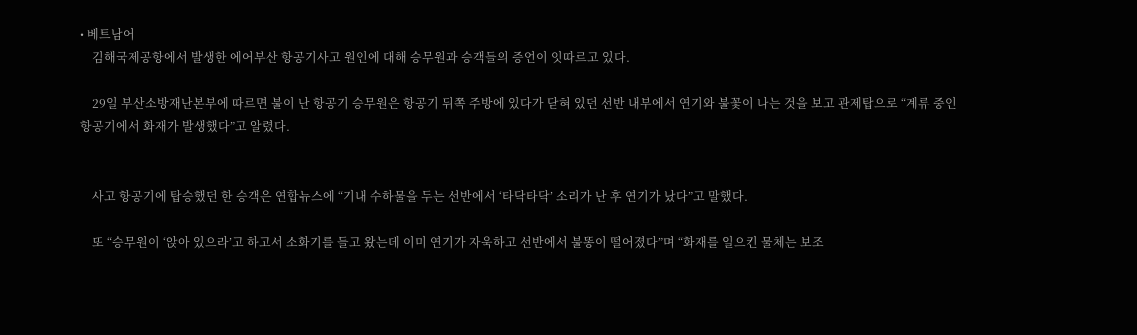• 베트남어
    김해국제공항에서 발생한 에어부산 항공기사고 원인에 대해 승무원과 승객들의 증언이 잇따르고 있다.

    29일 부산소방재난본부에 따르면 불이 난 항공기 승무원은 항공기 뒤쪽 주방에 있다가 닫혀 있던 선반 내부에서 연기와 불꽃이 나는 것을 보고 관제탑으로 “계류 중인 항공기에서 화재가 발생했다”고 알렸다.


    사고 항공기에 탑승했던 한 승객은 연합뉴스에 “기내 수하물을 두는 선반에서 ‘타닥타닥’ 소리가 난 후 연기가 났다”고 말했다.

    또 “승무원이 ‘앉아 있으라’고 하고서 소화기를 들고 왔는데 이미 연기가 자욱하고 선반에서 불똥이 떨어졌다”며 “화재를 일으킨 물체는 보조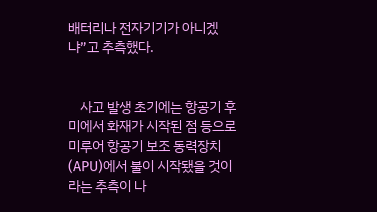배터리나 전자기기가 아니겠냐”고 추측했다.


    사고 발생 초기에는 항공기 후미에서 화재가 시작된 점 등으로 미루어 항공기 보조 동력장치(APU)에서 불이 시작됐을 것이라는 추측이 나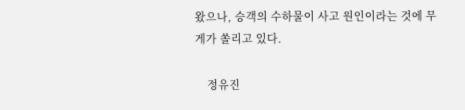왔으나, 승객의 수하물이 사고 원인이라는 것에 무게가 쏠리고 있다.

    정유진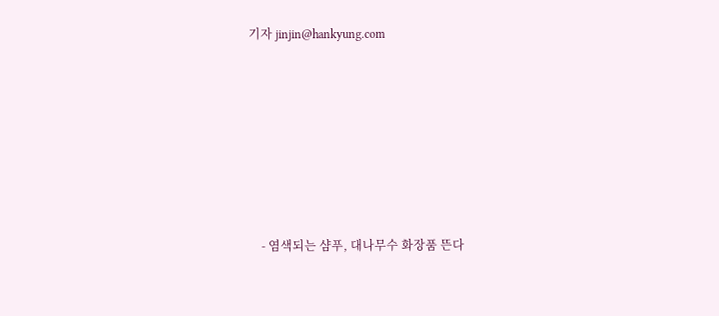기자 jinjin@hankyung.com







    - 염색되는 샴푸, 대나무수 화장품 뜬다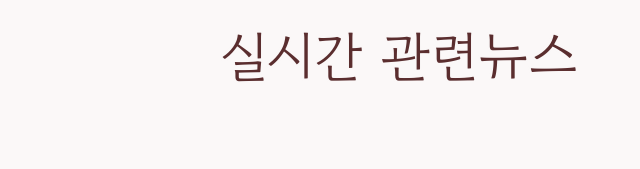실시간 관련뉴스